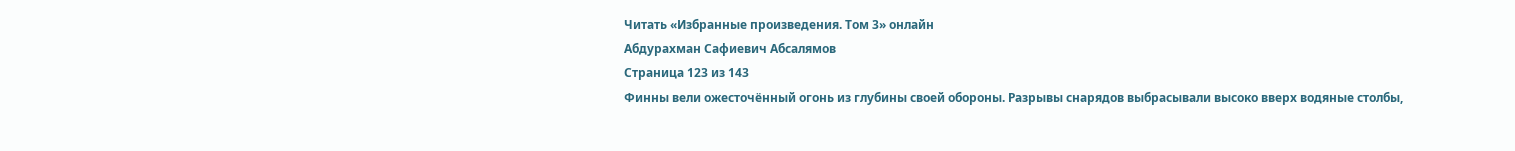Читать «Избранные произведения. Том 3» онлайн
Абдурахман Сафиевич Абсалямов
Страница 123 из 143
Финны вели ожесточённый огонь из глубины своей обороны. Разрывы снарядов выбрасывали высоко вверх водяные столбы,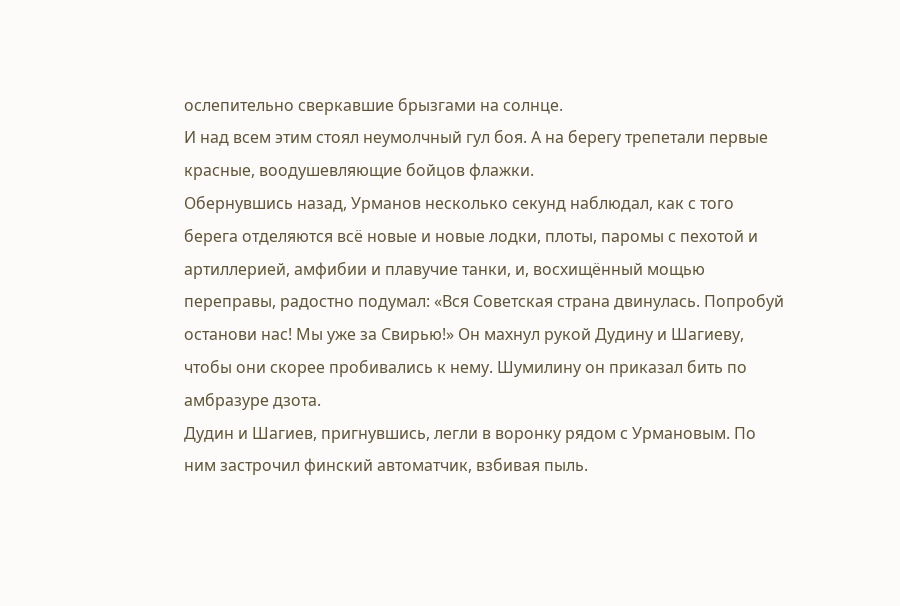ослепительно сверкавшие брызгами на солнце.
И над всем этим стоял неумолчный гул боя. А на берегу трепетали первые красные, воодушевляющие бойцов флажки.
Обернувшись назад, Урманов несколько секунд наблюдал, как с того берега отделяются всё новые и новые лодки, плоты, паромы с пехотой и артиллерией, амфибии и плавучие танки, и, восхищённый мощью переправы, радостно подумал: «Вся Советская страна двинулась. Попробуй останови нас! Мы уже за Свирью!» Он махнул рукой Дудину и Шагиеву, чтобы они скорее пробивались к нему. Шумилину он приказал бить по амбразуре дзота.
Дудин и Шагиев, пригнувшись, легли в воронку рядом с Урмановым. По ним застрочил финский автоматчик, взбивая пыль.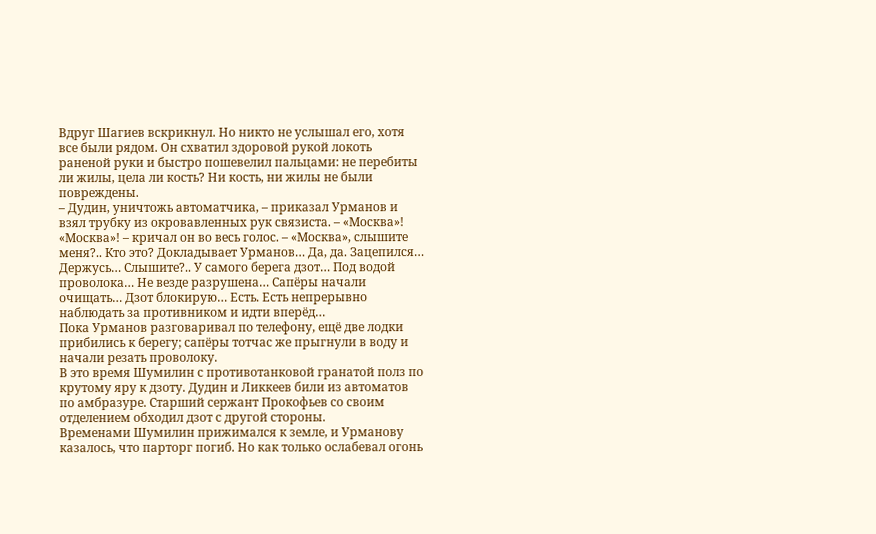Вдруг Шагиев вскрикнул. Но никто не услышал его, хотя все были рядом. Он схватил здоровой рукой локоть раненой руки и быстро пошевелил пальцами: не перебиты ли жилы, цела ли кость? Ни кость, ни жилы не были повреждены.
– Дудин, уничтожь автоматчика, – приказал Урманов и взял трубку из окровавленных рук связиста. – «Москва»! «Москва»! – кричал он во весь голос. – «Москва», слышите меня?.. Кто это? Докладывает Урманов… Да, да. Зацепился… Держусь… Слышите?.. У самого берега дзот… Под водой проволока… Не везде разрушена… Сапёры начали очищать… Дзот блокирую… Есть. Есть непрерывно наблюдать за противником и идти вперёд…
Пока Урманов разговаривал по телефону, ещё две лодки прибились к берегу; сапёры тотчас же прыгнули в воду и начали резать проволоку.
В это время Шумилин с противотанковой гранатой полз по крутому яру к дзоту. Дудин и Ликкеев били из автоматов по амбразуре. Старший сержант Прокофьев со своим отделением обходил дзот с другой стороны.
Временами Шумилин прижимался к земле, и Урманову казалось, что парторг погиб. Но как только ослабевал огонь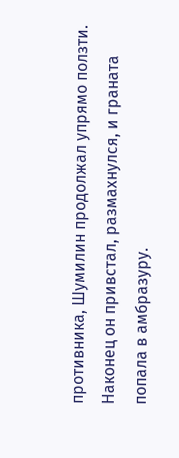противника, Шумилин продолжал упрямо ползти. Наконец он привстал, размахнулся, и граната попала в амбразуру.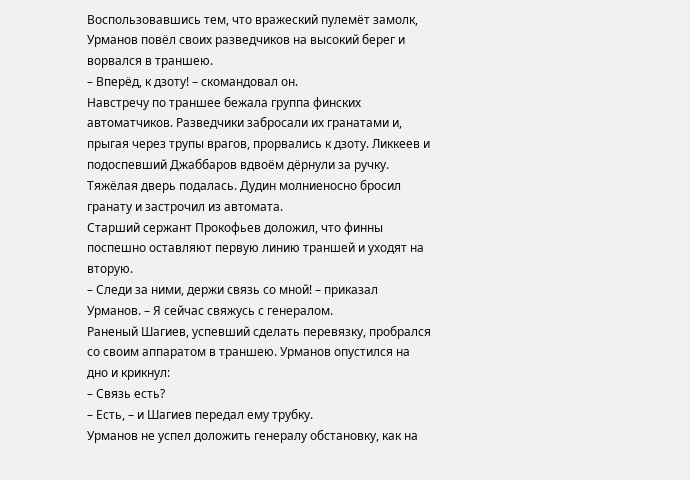Воспользовавшись тем, что вражеский пулемёт замолк, Урманов повёл своих разведчиков на высокий берег и ворвался в траншею.
– Вперёд, к дзоту! – скомандовал он.
Навстречу по траншее бежала группа финских автоматчиков. Разведчики забросали их гранатами и, прыгая через трупы врагов, прорвались к дзоту. Ликкеев и подоспевший Джаббаров вдвоём дёрнули за ручку. Тяжёлая дверь подалась. Дудин молниеносно бросил гранату и застрочил из автомата.
Старший сержант Прокофьев доложил, что финны поспешно оставляют первую линию траншей и уходят на вторую.
– Следи за ними, держи связь со мной! – приказал Урманов. – Я сейчас свяжусь с генералом.
Раненый Шагиев, успевший сделать перевязку, пробрался со своим аппаратом в траншею. Урманов опустился на дно и крикнул:
– Связь есть?
– Есть, – и Шагиев передал ему трубку.
Урманов не успел доложить генералу обстановку, как на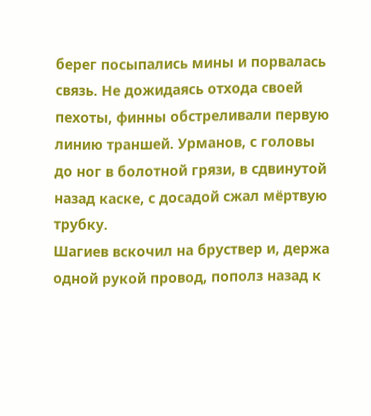берег посыпались мины и порвалась связь. Не дожидаясь отхода своей пехоты, финны обстреливали первую линию траншей. Урманов, с головы до ног в болотной грязи, в сдвинутой назад каске, с досадой сжал мёртвую трубку.
Шагиев вскочил на бруствер и, держа одной рукой провод, пополз назад к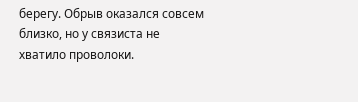берегу. Обрыв оказался совсем близко, но у связиста не хватило проволоки.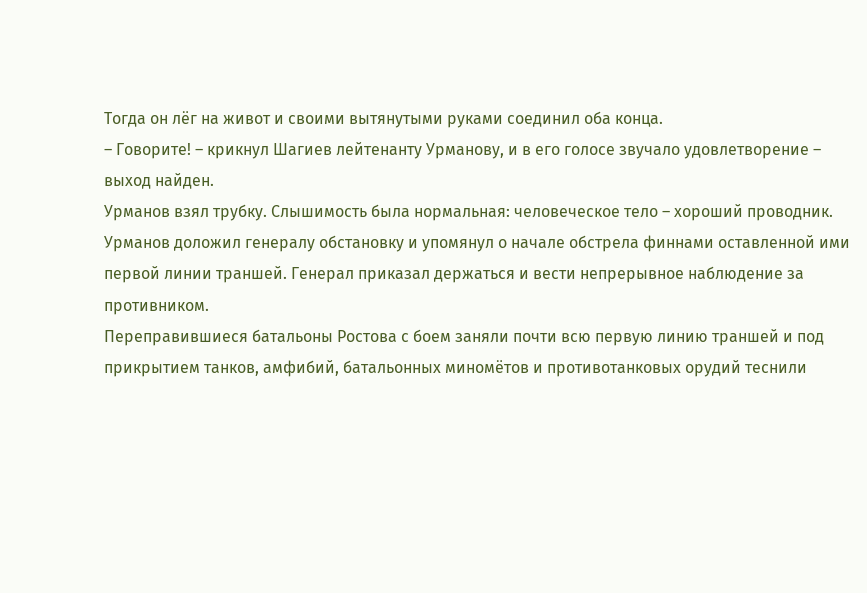Тогда он лёг на живот и своими вытянутыми руками соединил оба конца.
– Говорите! – крикнул Шагиев лейтенанту Урманову, и в его голосе звучало удовлетворение – выход найден.
Урманов взял трубку. Слышимость была нормальная: человеческое тело – хороший проводник. Урманов доложил генералу обстановку и упомянул о начале обстрела финнами оставленной ими первой линии траншей. Генерал приказал держаться и вести непрерывное наблюдение за противником.
Переправившиеся батальоны Ростова с боем заняли почти всю первую линию траншей и под прикрытием танков, амфибий, батальонных миномётов и противотанковых орудий теснили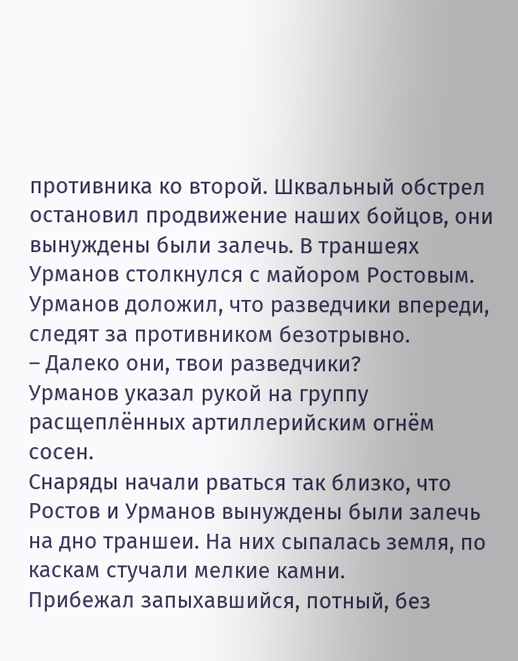противника ко второй. Шквальный обстрел остановил продвижение наших бойцов, они вынуждены были залечь. В траншеях Урманов столкнулся с майором Ростовым. Урманов доложил, что разведчики впереди, следят за противником безотрывно.
– Далеко они, твои разведчики?
Урманов указал рукой на группу расщеплённых артиллерийским огнём сосен.
Снаряды начали рваться так близко, что Ростов и Урманов вынуждены были залечь на дно траншеи. На них сыпалась земля, по каскам стучали мелкие камни.
Прибежал запыхавшийся, потный, без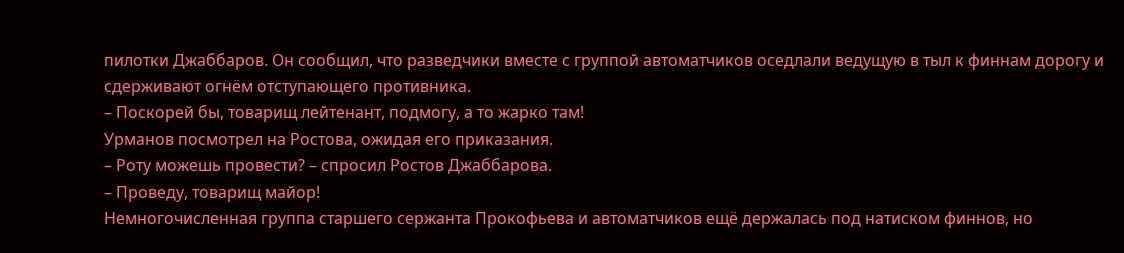пилотки Джаббаров. Он сообщил, что разведчики вместе с группой автоматчиков оседлали ведущую в тыл к финнам дорогу и сдерживают огнём отступающего противника.
– Поскорей бы, товарищ лейтенант, подмогу, а то жарко там!
Урманов посмотрел на Ростова, ожидая его приказания.
– Роту можешь провести? – спросил Ростов Джаббарова.
– Проведу, товарищ майор!
Немногочисленная группа старшего сержанта Прокофьева и автоматчиков ещё держалась под натиском финнов, но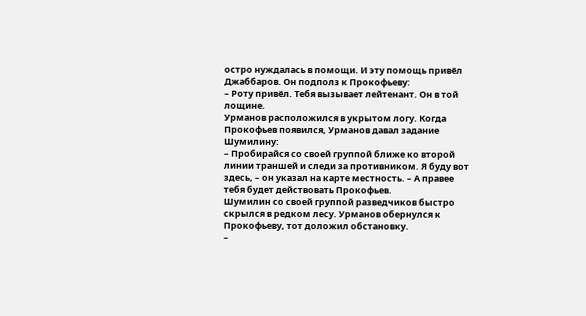остро нуждалась в помощи. И эту помощь привёл Джаббаров. Он подполз к Прокофьеву:
– Роту привёл. Тебя вызывает лейтенант. Он в той лощине.
Урманов расположился в укрытом логу. Когда Прокофьев появился, Урманов давал задание Шумилину:
– Пробирайся со своей группой ближе ко второй линии траншей и следи за противником. Я буду вот здесь, – он указал на карте местность. – А правее тебя будет действовать Прокофьев.
Шумилин со своей группой разведчиков быстро скрылся в редком лесу. Урманов обернулся к Прокофьеву, тот доложил обстановку.
–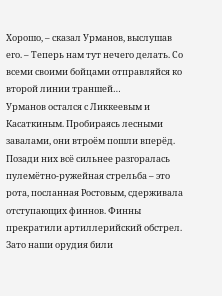Хорошо, – сказал Урманов, выслушав его. – Теперь нам тут нечего делать. Со всеми своими бойцами отправляйся ко второй линии траншей…
Урманов остался с Ликкеевым и Касаткиным. Пробираясь лесными завалами, они втроём пошли вперёд. Позади них всё сильнее разгоралась пулемётно-ружейная стрельба – это рота, посланная Ростовым, сдерживала отступающих финнов. Финны прекратили артиллерийский обстрел. Зато наши орудия били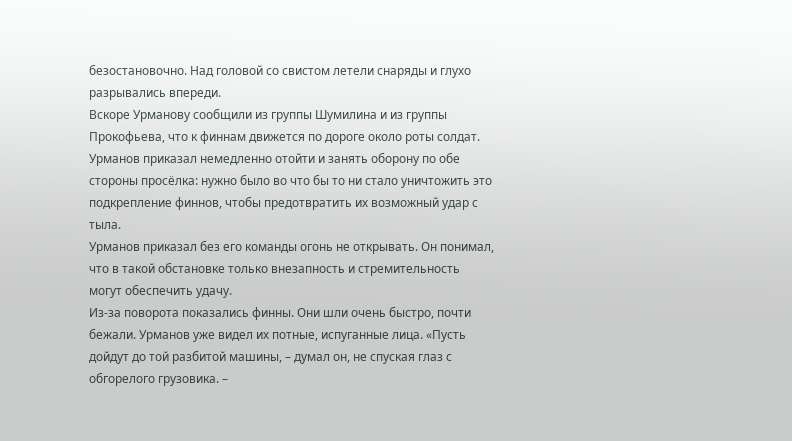безостановочно. Над головой со свистом летели снаряды и глухо разрывались впереди.
Вскоре Урманову сообщили из группы Шумилина и из группы Прокофьева, что к финнам движется по дороге около роты солдат. Урманов приказал немедленно отойти и занять оборону по обе стороны просёлка: нужно было во что бы то ни стало уничтожить это подкрепление финнов, чтобы предотвратить их возможный удар с тыла.
Урманов приказал без его команды огонь не открывать. Он понимал, что в такой обстановке только внезапность и стремительность могут обеспечить удачу.
Из-за поворота показались финны. Они шли очень быстро, почти бежали. Урманов уже видел их потные, испуганные лица. «Пусть дойдут до той разбитой машины, – думал он, не спуская глаз с обгорелого грузовика. –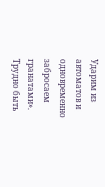Ударим из автоматов и одновременно забросаем гранатами».
Трудно быть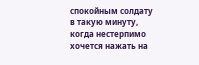спокойным солдату в такую минуту, когда нестерпимо хочется нажать на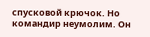спусковой крючок. Но командир неумолим. Он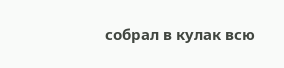собрал в кулак всю